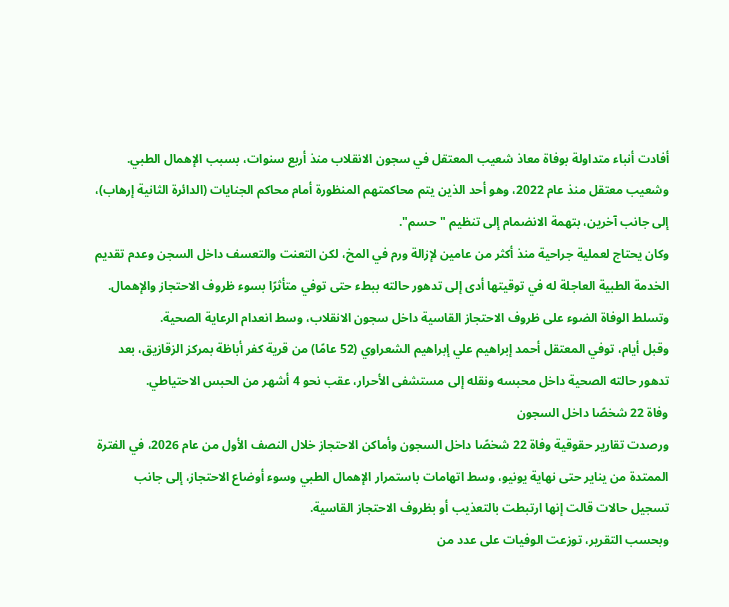أفادت أنباء متداولة بوفاة معاذ شعيب المعتقل في سجون الانقلاب منذ أربع سنوات، بسبب الإهمال الطبي.
وشعيب معتقل منذ عام 2022، وهو أحد الذين يتم محاكمتهم المنظورة أمام محاكم الجنايات (الدائرة الثانية إرهاب)، إلى جانب آخرين، بتهمة الانضمام إلى تنظيم "حسم".
وكان يحتاج لعملية جراحية منذ أكثر من عامين لإزالة ورم في المخ، لكن التعنت والتعسف داخل السجن وعدم تقديم الخدمة الطبية العاجلة له في توقيتها أدى إلى تدهور حالته ببطء حتى توفي متأثرًا بسوء ظروف الاحتجاز والإهمال.
وتسلط الوفاة الضوء على ظروف الاحتجاز القاسية داخل سجون الانقلاب، وسط انعدام الرعاية الصحية.
وقبل أيام، توفي المعتقل أحمد إبراهيم علي إبراهيم الشعراوي (52 عامًا) من قرية كفر أباظة بمركز الزقازيق، بعد تدهور حالته الصحية داخل محبسه ونقله إلى مستشفى الأحرار، عقب نحو 4 أشهر من الحبس الاحتياطي.
وفاة 22 شخصًا داخل السجون
ورصدت تقارير حقوقية وفاة 22 شخصًا داخل السجون وأماكن الاحتجاز خلال النصف الأول من عام 2026، في الفترة الممتدة من يناير حتى نهاية يونيو، وسط اتهامات باستمرار الإهمال الطبي وسوء أوضاع الاحتجاز، إلى جانب تسجيل حالات قالت إنها ارتبطت بالتعذيب أو بظروف الاحتجاز القاسية.
وبحسب التقرير، توزعت الوفيات على عدد من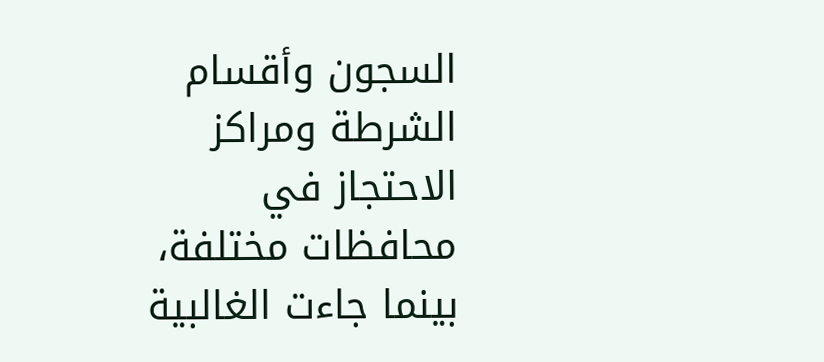السجون وأقسام الشرطة ومراكز الاحتجاز في محافظات مختلفة، بينما جاءت الغالبية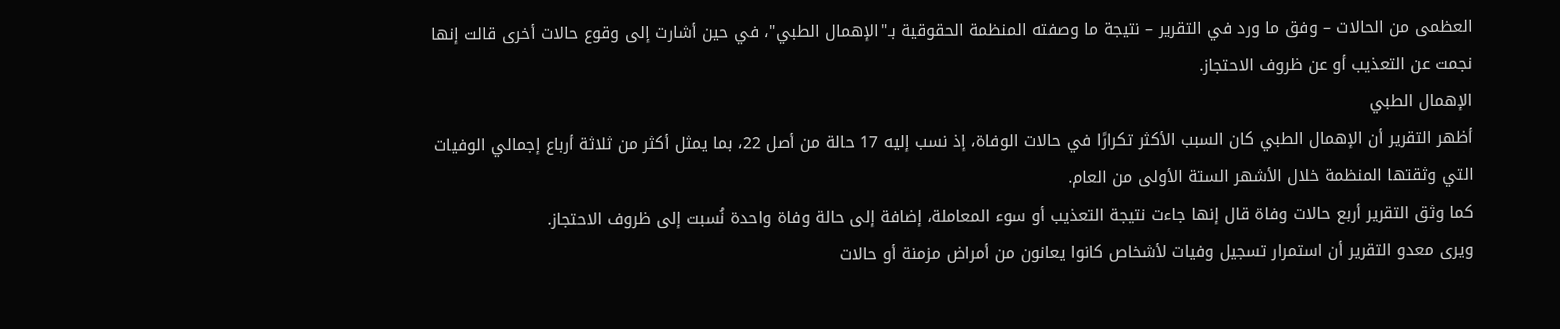العظمى من الحالات – وفق ما ورد في التقرير – نتيجة ما وصفته المنظمة الحقوقية بـ"الإهمال الطبي"، في حين أشارت إلى وقوع حالات أخرى قالت إنها نجمت عن التعذيب أو عن ظروف الاحتجاز.
الإهمال الطبي
أظهر التقرير أن الإهمال الطبي كان السبب الأكثر تكرارًا في حالات الوفاة، إذ نسب إليه 17 حالة من أصل 22، بما يمثل أكثر من ثلاثة أرباع إجمالي الوفيات التي وثقتها المنظمة خلال الأشهر الستة الأولى من العام.
كما وثق التقرير أربع حالات وفاة قال إنها جاءت نتيجة التعذيب أو سوء المعاملة، إضافة إلى حالة وفاة واحدة نُسبت إلى ظروف الاحتجاز.
ويرى معدو التقرير أن استمرار تسجيل وفيات لأشخاص كانوا يعانون من أمراض مزمنة أو حالات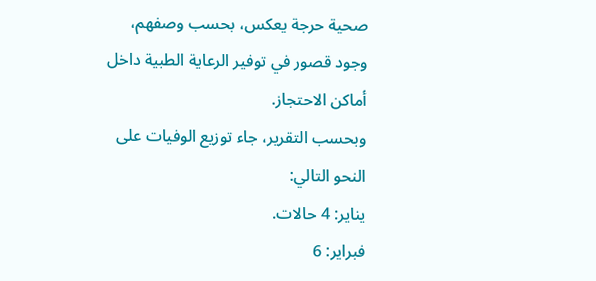صحية حرجة يعكس، بحسب وصفهم، وجود قصور في توفير الرعاية الطبية داخل أماكن الاحتجاز.
وبحسب التقرير، جاء توزيع الوفيات على النحو التالي:
يناير: 4 حالات.
فبراير: 6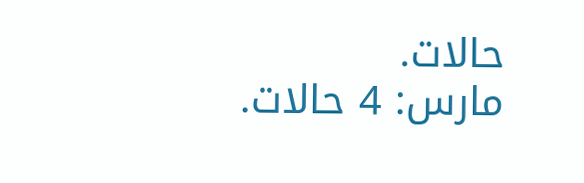حالات.
مارس: 4 حالات.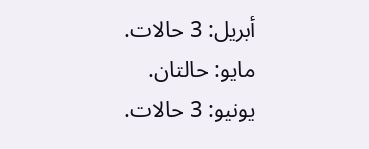أبريل: 3 حالات.
مايو: حالتان.
يونيو: 3 حالات.